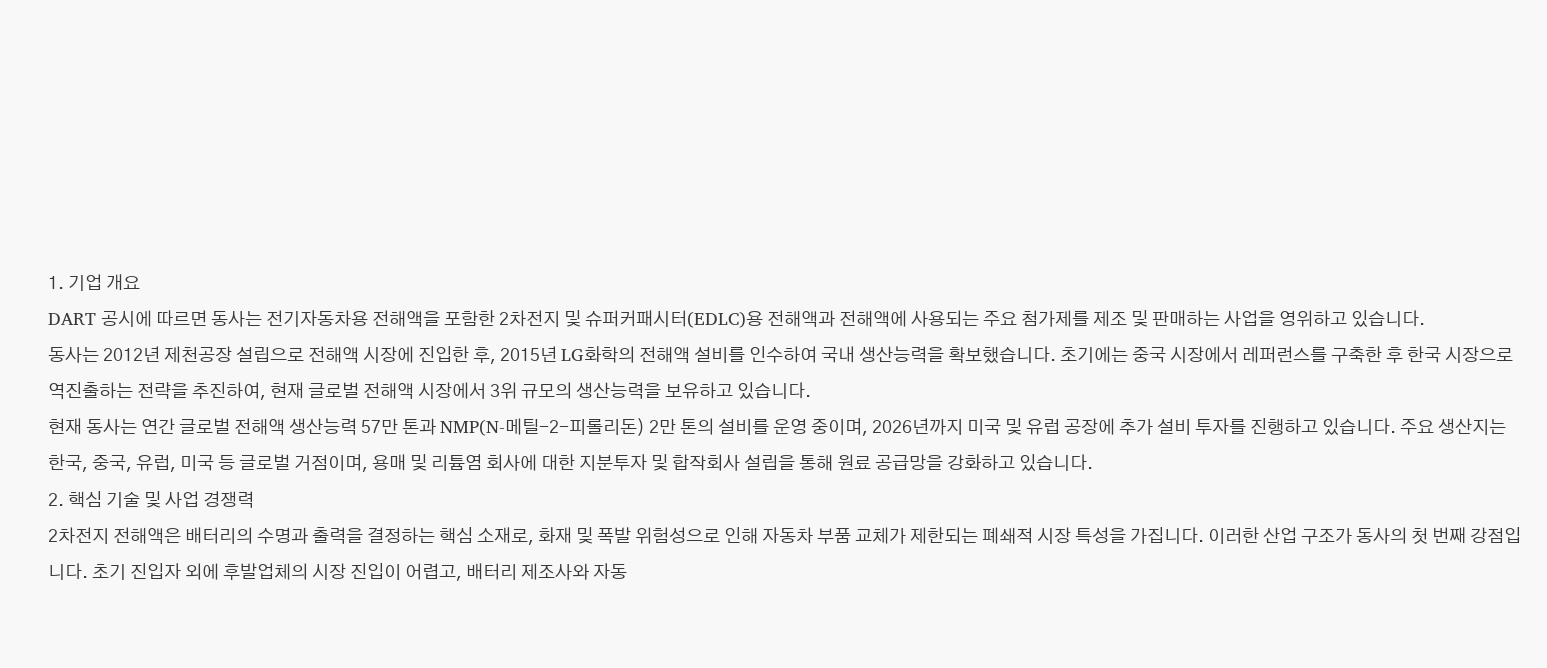1. 기업 개요
DART 공시에 따르면 동사는 전기자동차용 전해액을 포함한 2차전지 및 슈퍼커패시터(EDLC)용 전해액과 전해액에 사용되는 주요 첨가제를 제조 및 판매하는 사업을 영위하고 있습니다.
동사는 2012년 제천공장 설립으로 전해액 시장에 진입한 후, 2015년 LG화학의 전해액 설비를 인수하여 국내 생산능력을 확보했습니다. 초기에는 중국 시장에서 레퍼런스를 구축한 후 한국 시장으로 역진출하는 전략을 추진하여, 현재 글로벌 전해액 시장에서 3위 규모의 생산능력을 보유하고 있습니다.
현재 동사는 연간 글로벌 전해액 생산능력 57만 톤과 NMP(N-메틸-2-피롤리돈) 2만 톤의 설비를 운영 중이며, 2026년까지 미국 및 유럽 공장에 추가 설비 투자를 진행하고 있습니다. 주요 생산지는 한국, 중국, 유럽, 미국 등 글로벌 거점이며, 용매 및 리튬염 회사에 대한 지분투자 및 합작회사 설립을 통해 원료 공급망을 강화하고 있습니다.
2. 핵심 기술 및 사업 경쟁력
2차전지 전해액은 배터리의 수명과 출력을 결정하는 핵심 소재로, 화재 및 폭발 위험성으로 인해 자동차 부품 교체가 제한되는 폐쇄적 시장 특성을 가집니다. 이러한 산업 구조가 동사의 첫 번째 강점입니다. 초기 진입자 외에 후발업체의 시장 진입이 어렵고, 배터리 제조사와 자동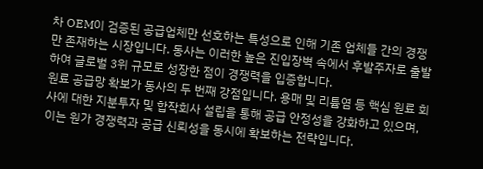차 OEM이 검증된 공급업체만 선호하는 특성으로 인해 기존 업체들 간의 경쟁만 존재하는 시장입니다. 동사는 이러한 높은 진입장벽 속에서 후발주자로 출발하여 글로벌 3위 규모로 성장한 점이 경쟁력을 입증합니다.
원료 공급망 확보가 동사의 두 번째 강점입니다. 용매 및 리튬염 등 핵심 원료 회사에 대한 지분투자 및 합작회사 설립을 통해 공급 안정성을 강화하고 있으며, 이는 원가 경쟁력과 공급 신뢰성을 동시에 확보하는 전략입니다.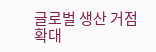글로벌 생산 거점 확대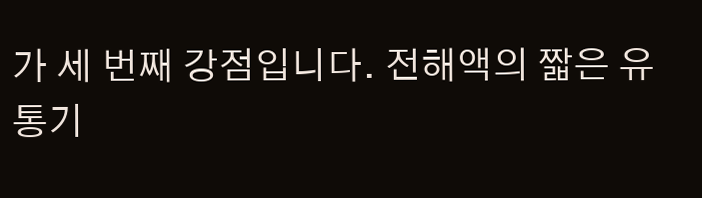가 세 번째 강점입니다. 전해액의 짧은 유통기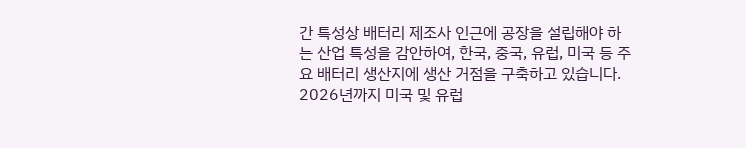간 특성상 배터리 제조사 인근에 공장을 설립해야 하는 산업 특성을 감안하여, 한국, 중국, 유럽, 미국 등 주요 배터리 생산지에 생산 거점을 구축하고 있습니다. 2026년까지 미국 및 유럽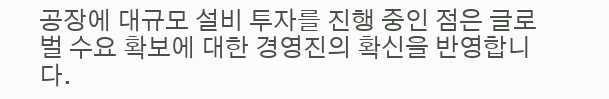공장에 대규모 설비 투자를 진행 중인 점은 글로벌 수요 확보에 대한 경영진의 확신을 반영합니다.